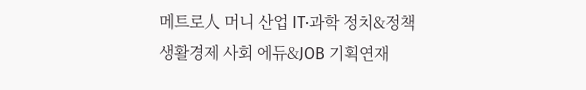메트로人 머니 산업 IT·과학 정치&정책 생활경제 사회 에듀&JOB 기획연재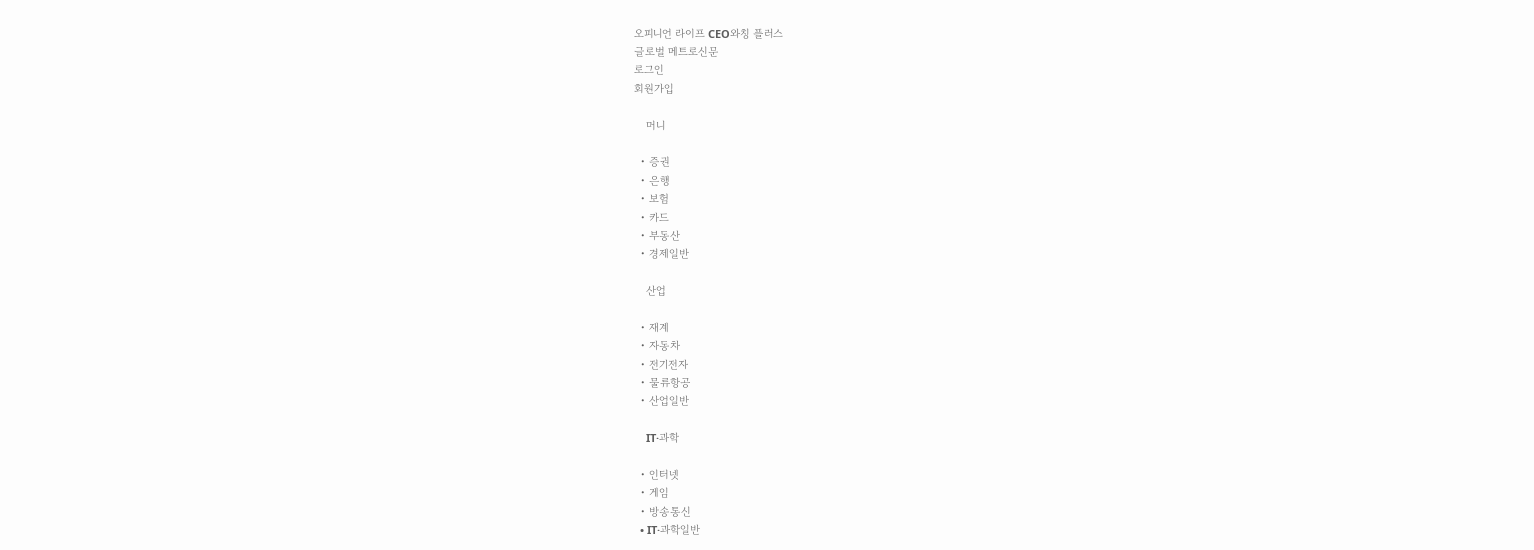오피니언 라이프 CEO와칭 플러스
글로벌 메트로신문
로그인
회원가입

    머니

  • 증권
  • 은행
  • 보험
  • 카드
  • 부동산
  • 경제일반

    산업

  • 재계
  • 자동차
  • 전기전자
  • 물류항공
  • 산업일반

    IT·과학

  • 인터넷
  • 게임
  • 방송통신
  • IT·과학일반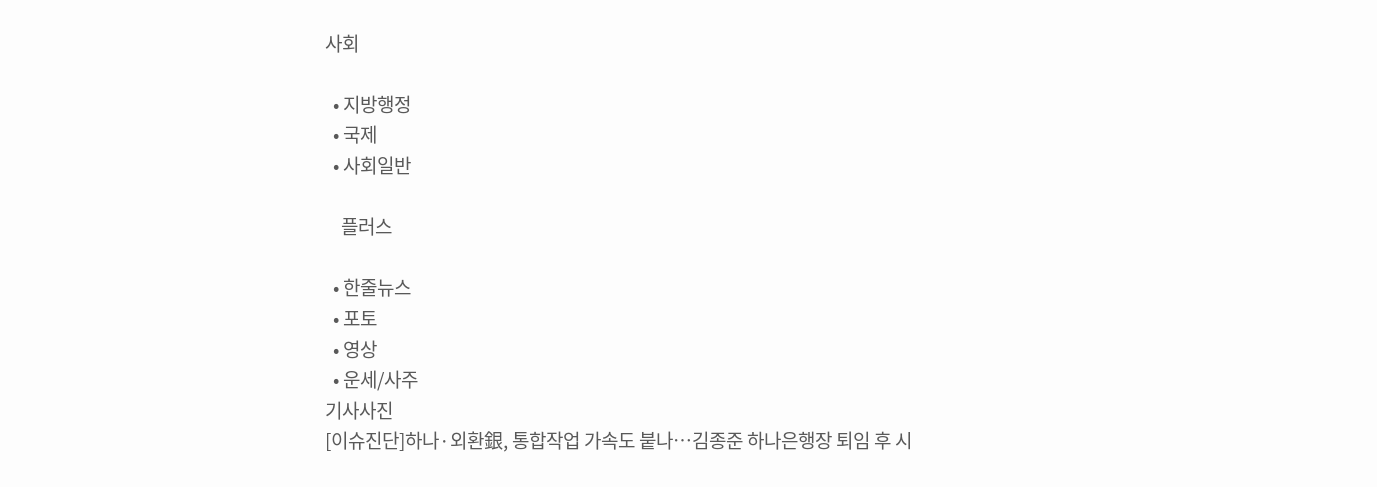사회

  • 지방행정
  • 국제
  • 사회일반

    플러스

  • 한줄뉴스
  • 포토
  • 영상
  • 운세/사주
기사사진
[이슈진단]하나·외환銀, 통합작업 가속도 붙나…김종준 하나은행장 퇴임 후 시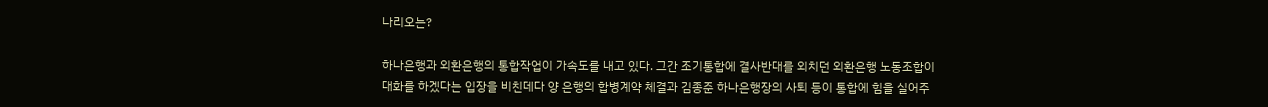나리오는?

하나은행과 외환은행의 통합작업이 가속도를 내고 있다. 그간 조기통합에 결사반대를 외치던 외환은행 노동조합이 대화를 하겠다는 입장을 비친데다 양 은행의 합병계약 체결과 김종준 하나은행장의 사퇴 등이 통합에 힘을 실어주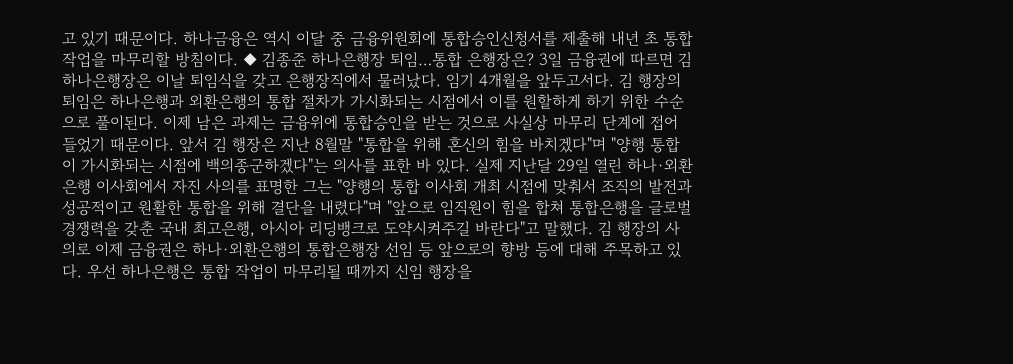고 있기 때문이다. 하나금융은 역시 이달 중 금융위원회에 통합승인신청서를 제출해 내년 초 통합작업을 마무리할 방침이다. ◆ 김종준 하나은행장 퇴임…통합 은행장은? 3일 금융권에 따르면 김 하나은행장은 이날 퇴임식을 갖고 은행장직에서 물러났다. 임기 4개월을 앞두고서다. 김 행장의 퇴임은 하나은행과 외환은행의 통합 절차가 가시화되는 시점에서 이를 원할하게 하기 위한 수순으로 풀이된다. 이제 남은 과제는 금융위에 통합승인을 받는 것으로 사실상 마무리 단계에 접어 들었기 때문이다. 앞서 김 행장은 지난 8월말 "통합을 위해 혼신의 힘을 바치겠다"며 "양행 통합이 가시화되는 시점에 백의종군하겠다"는 의사를 표한 바 있다. 실제 지난달 29일 열린 하나·외환은행 이사회에서 자진 사의를 표명한 그는 "양행의 통합 이사회 개최 시점에 맞춰서 조직의 발전과 성공적이고 원활한 통합을 위해 결단을 내렸다"며 "앞으로 임직원이 힘을 합쳐 통합은행을 글로벌 경쟁력을 갖춘 국내 최고은행, 아시아 리딩뱅크로 도약시켜주길 바란다"고 말했다. 김 행장의 사의로 이제 금융권은 하나·외환은행의 통합은행장 선임 등 앞으로의 향방 등에 대해 주목하고 있다. 우선 하나은행은 통합 작업이 마무리될 때까지 신임 행장을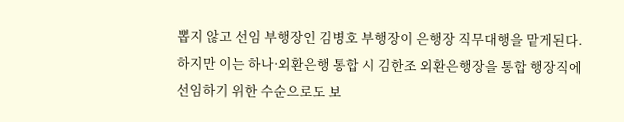뽑지 않고 선임 부행장인 김병호 부행장이 은행장 직무대행을 맡게된다. 하지만 이는 하나·외환은행 통합 시 김한조 외환은행장을 통합 행장직에 선임하기 위한 수순으로도 보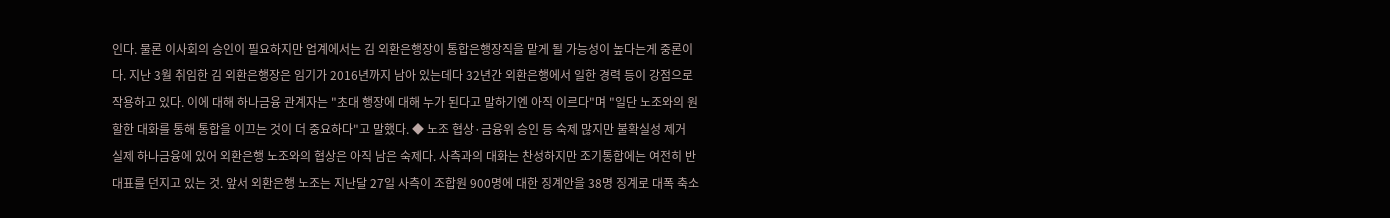인다. 물론 이사회의 승인이 필요하지만 업계에서는 김 외환은행장이 통합은행장직을 맡게 될 가능성이 높다는게 중론이다. 지난 3월 취임한 김 외환은행장은 임기가 2016년까지 남아 있는데다 32년간 외환은행에서 일한 경력 등이 강점으로 작용하고 있다. 이에 대해 하나금융 관계자는 "초대 행장에 대해 누가 된다고 말하기엔 아직 이르다"며 "일단 노조와의 원할한 대화를 통해 통합을 이끄는 것이 더 중요하다"고 말했다. ◆ 노조 협상·금융위 승인 등 숙제 많지만 불확실성 제거 실제 하나금융에 있어 외환은행 노조와의 협상은 아직 남은 숙제다. 사측과의 대화는 찬성하지만 조기통합에는 여전히 반대표를 던지고 있는 것. 앞서 외환은행 노조는 지난달 27일 사측이 조합원 900명에 대한 징계안을 38명 징계로 대폭 축소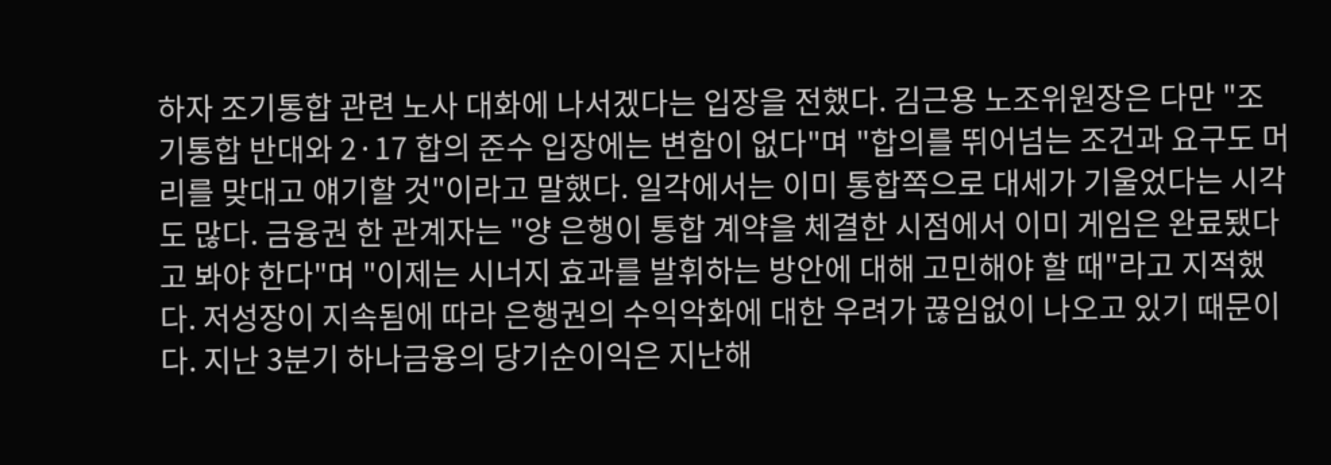하자 조기통합 관련 노사 대화에 나서겠다는 입장을 전했다. 김근용 노조위원장은 다만 "조기통합 반대와 2·17 합의 준수 입장에는 변함이 없다"며 "합의를 뛰어넘는 조건과 요구도 머리를 맞대고 얘기할 것"이라고 말했다. 일각에서는 이미 통합쪽으로 대세가 기울었다는 시각도 많다. 금융권 한 관계자는 "양 은행이 통합 계약을 체결한 시점에서 이미 게임은 완료됐다고 봐야 한다"며 "이제는 시너지 효과를 발휘하는 방안에 대해 고민해야 할 때"라고 지적했다. 저성장이 지속됨에 따라 은행권의 수익악화에 대한 우려가 끊임없이 나오고 있기 때문이다. 지난 3분기 하나금융의 당기순이익은 지난해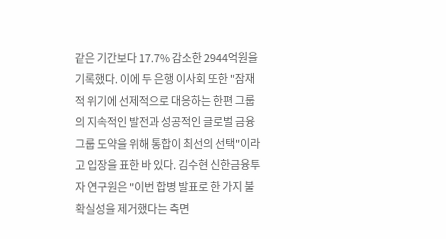같은 기간보다 17.7% 감소한 2944억원을 기록했다. 이에 두 은행 이사회 또한 "잠재적 위기에 선제적으로 대응하는 한편 그룹의 지속적인 발전과 성공적인 글로벌 금융그룹 도약을 위해 통합이 최선의 선택"이라고 입장을 표한 바 있다. 김수현 신한금융투자 연구원은 "이번 합병 발표로 한 가지 불확실성을 제거했다는 측면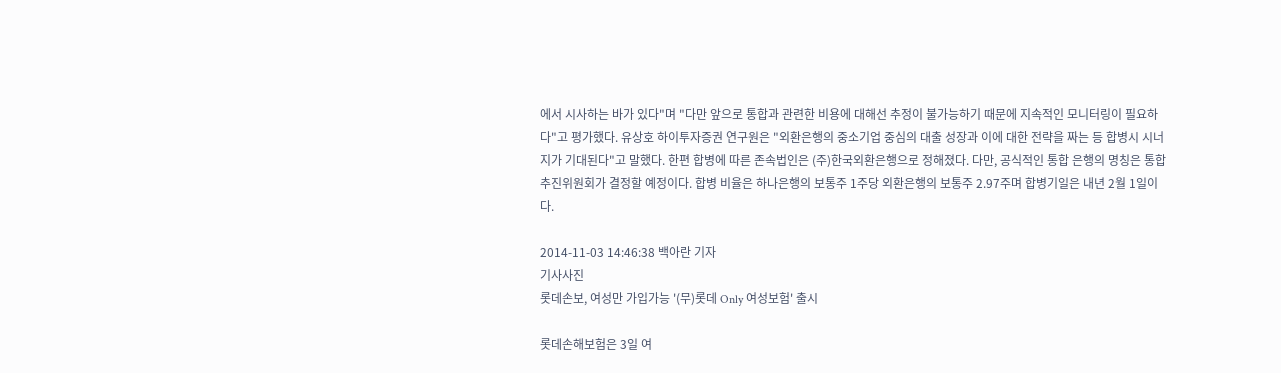에서 시사하는 바가 있다"며 "다만 앞으로 통합과 관련한 비용에 대해선 추정이 불가능하기 때문에 지속적인 모니터링이 필요하다"고 평가했다. 유상호 하이투자증권 연구원은 "외환은행의 중소기업 중심의 대출 성장과 이에 대한 전략을 짜는 등 합병시 시너지가 기대된다"고 말했다. 한편 합병에 따른 존속법인은 (주)한국외환은행으로 정해졌다. 다만, 공식적인 통합 은행의 명칭은 통합추진위원회가 결정할 예정이다. 합병 비율은 하나은행의 보통주 1주당 외환은행의 보통주 2.97주며 합병기일은 내년 2월 1일이다.

2014-11-03 14:46:38 백아란 기자
기사사진
롯데손보, 여성만 가입가능 '(무)롯데 Only 여성보험' 출시

롯데손해보험은 3일 여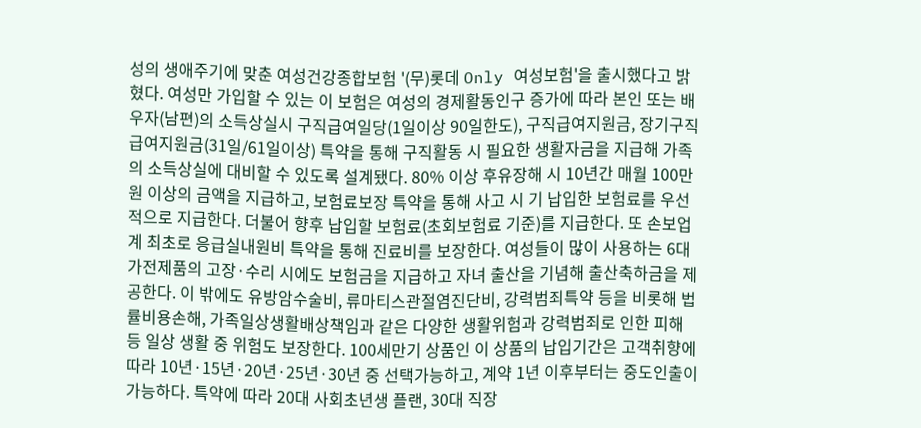성의 생애주기에 맞춘 여성건강종합보험 '(무)롯데 Only 여성보험'을 출시했다고 밝혔다. 여성만 가입할 수 있는 이 보험은 여성의 경제활동인구 증가에 따라 본인 또는 배우자(남편)의 소득상실시 구직급여일당(1일이상 90일한도), 구직급여지원금, 장기구직급여지원금(31일/61일이상) 특약을 통해 구직활동 시 필요한 생활자금을 지급해 가족의 소득상실에 대비할 수 있도록 설계됐다. 80% 이상 후유장해 시 10년간 매월 100만원 이상의 금액을 지급하고, 보험료보장 특약을 통해 사고 시 기 납입한 보험료를 우선적으로 지급한다. 더불어 향후 납입할 보험료(초회보험료 기준)를 지급한다. 또 손보업계 최초로 응급실내원비 특약을 통해 진료비를 보장한다. 여성들이 많이 사용하는 6대 가전제품의 고장·수리 시에도 보험금을 지급하고 자녀 출산을 기념해 출산축하금을 제공한다. 이 밖에도 유방암수술비, 류마티스관절염진단비, 강력범죄특약 등을 비롯해 법률비용손해, 가족일상생활배상책임과 같은 다양한 생활위험과 강력범죄로 인한 피해 등 일상 생활 중 위험도 보장한다. 100세만기 상품인 이 상품의 납입기간은 고객취향에 따라 10년·15년·20년·25년·30년 중 선택가능하고, 계약 1년 이후부터는 중도인출이 가능하다. 특약에 따라 20대 사회초년생 플랜, 30대 직장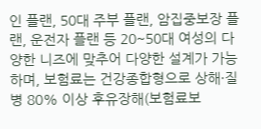인 플랜, 50대 주부 플랜, 암집중보장 플랜, 운전자 플랜 등 20~50대 여성의 다양한 니즈에 맞추어 다양한 설계가 가능하며, 보험료는 건강종합형으로 상해·질병 80% 이상 후유장해(보험료보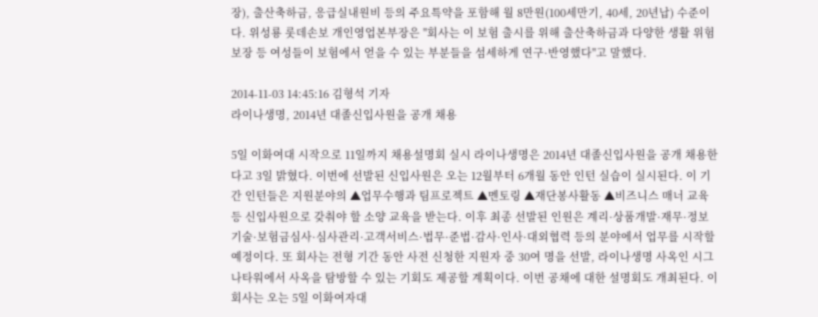장), 출산축하금, 응급실내원비 등의 주요특약을 포함해 월 8만원(100세만기, 40세, 20년납) 수준이다. 위성룡 롯데손보 개인영업본부장은 "회사는 이 보험 출시를 위해 출산축하금과 다양한 생활 위험 보장 등 여성들이 보험에서 얻을 수 있는 부분들을 섬세하게 연구·반영했다"고 말했다.

2014-11-03 14:45:16 김형석 기자
라이나생명, 2014년 대졸신입사원을 공개 채용

5일 이화여대 시작으로 11일까지 채용설명회 실시 라이나생명은 2014년 대졸신입사원을 공개 채용한다고 3일 밝혔다. 이번에 선발된 신입사원은 오는 12월부터 6개월 동안 인턴 실습이 실시된다. 이 기간 인턴들은 지원분야의 ▲업무수행과 팀프로젝트 ▲멘토링 ▲재단봉사활동 ▲비즈니스 매너 교육 등 신입사원으로 갖춰야 할 소양 교육을 받는다. 이후 최종 선발된 인원은 계리·상품개발·재무·정보기술·보험금심사·심사관리·고객서비스·법무·준법·감사·인사·대외협력 등의 분야에서 업무를 시작할 예정이다. 또 회사는 전형 기간 동안 사전 신청한 지원자 중 30여 명을 선발, 라이나생명 사옥인 시그나타워에서 사옥을 탐방할 수 있는 기회도 제공할 계획이다. 이번 공채에 대한 설명회도 개최된다. 이 회사는 오는 5일 이화여자대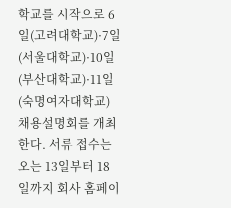학교를 시작으로 6일(고려대학교)·7일(서울대학교)·10일(부산대학교)·11일(숙명여자대학교) 채용설명회를 개최한다. 서류 접수는 오는 13일부터 18일까지 회사 홈페이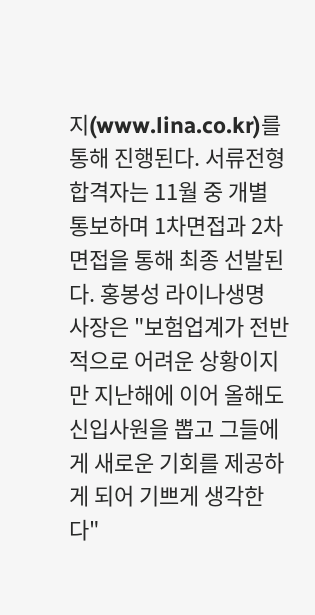지(www.lina.co.kr)를 통해 진행된다. 서류전형 합격자는 11월 중 개별 통보하며 1차면접과 2차면접을 통해 최종 선발된다. 홍봉성 라이나생명 사장은 "보험업계가 전반적으로 어려운 상황이지만 지난해에 이어 올해도 신입사원을 뽑고 그들에게 새로운 기회를 제공하게 되어 기쁘게 생각한다"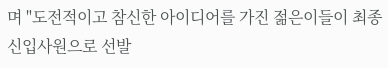며 "도전적이고 참신한 아이디어를 가진 젊은이들이 최종 신입사원으로 선발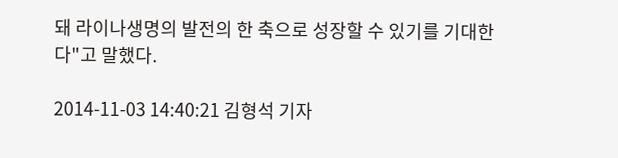돼 라이나생명의 발전의 한 축으로 성장할 수 있기를 기대한다"고 말했다.

2014-11-03 14:40:21 김형석 기자